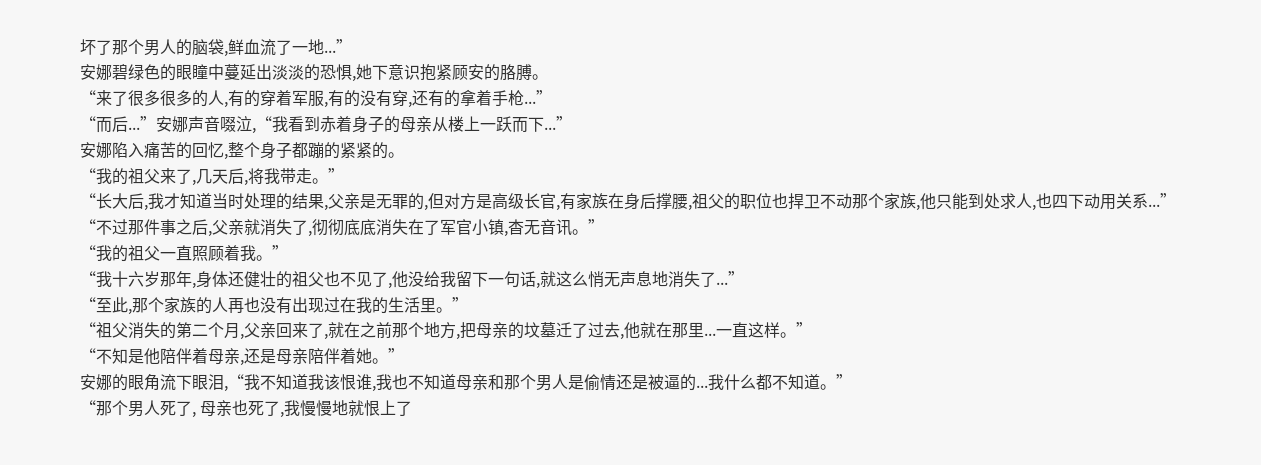坏了那个男人的脑袋,鲜血流了一地...”
安娜碧绿色的眼瞳中蔓延出淡淡的恐惧,她下意识抱紧顾安的胳膊。
“来了很多很多的人,有的穿着军服,有的没有穿,还有的拿着手枪...”
“而后...”安娜声音啜泣,“我看到赤着身子的母亲从楼上一跃而下...”
安娜陷入痛苦的回忆,整个身子都蹦的紧紧的。
“我的祖父来了,几天后,将我带走。”
“长大后,我才知道当时处理的结果,父亲是无罪的,但对方是高级长官,有家族在身后撑腰,祖父的职位也捍卫不动那个家族,他只能到处求人,也四下动用关系...”
“不过那件事之后,父亲就消失了,彻彻底底消失在了军官小镇,杳无音讯。”
“我的祖父一直照顾着我。”
“我十六岁那年,身体还健壮的祖父也不见了,他没给我留下一句话,就这么悄无声息地消失了...”
“至此,那个家族的人再也没有出现过在我的生活里。”
“祖父消失的第二个月,父亲回来了,就在之前那个地方,把母亲的坟墓迁了过去,他就在那里...一直这样。”
“不知是他陪伴着母亲,还是母亲陪伴着她。”
安娜的眼角流下眼泪,“我不知道我该恨谁,我也不知道母亲和那个男人是偷情还是被逼的...我什么都不知道。”
“那个男人死了, 母亲也死了,我慢慢地就恨上了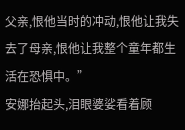父亲,恨他当时的冲动,恨他让我失去了母亲,恨他让我整个童年都生活在恐惧中。”
安娜抬起头,泪眼婆娑看着顾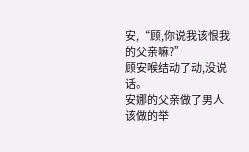安,“顾,你说我该恨我的父亲嘛?”
顾安喉结动了动,没说话。
安娜的父亲做了男人该做的举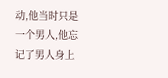动,他当时只是一个男人,他忘记了男人身上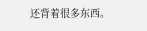还背着很多东西。